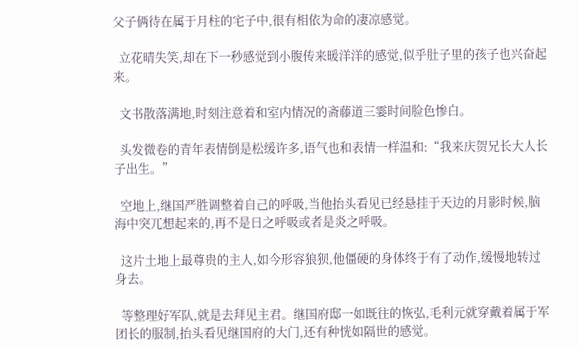父子俩待在属于月柱的宅子中,很有相依为命的凄凉感觉。

  立花晴失笑,却在下一秒感觉到小腹传来暖洋洋的感觉,似乎肚子里的孩子也兴奋起来。

  文书散落满地,时刻注意着和室内情况的斋藤道三霎时间脸色惨白。

  头发微卷的青年表情倒是松缓许多,语气也和表情一样温和:“我来庆贺兄长大人长子出生。”

  空地上,继国严胜调整着自己的呼吸,当他抬头看见已经悬挂于天边的月影时候,脑海中突兀想起来的,再不是日之呼吸或者是炎之呼吸。

  这片土地上最尊贵的主人,如今形容狼狈,他僵硬的身体终于有了动作,缓慢地转过身去。

  等整理好军队,就是去拜见主君。继国府邸一如既往的恢弘,毛利元就穿戴着属于军团长的服制,抬头看见继国府的大门,还有种恍如隔世的感觉。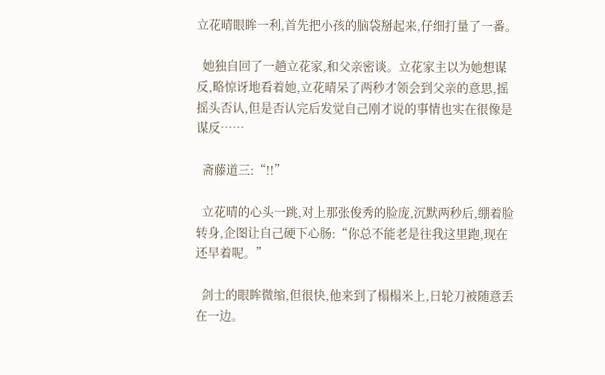立花晴眼眸一利,首先把小孩的脑袋掰起来,仔细打量了一番。

  她独自回了一趟立花家,和父亲密谈。立花家主以为她想谋反,略惊讶地看着她,立花晴呆了两秒才领会到父亲的意思,摇摇头否认,但是否认完后发觉自己刚才说的事情也实在很像是谋反……

  斋藤道三:“!!”

  立花晴的心头一跳,对上那张俊秀的脸庞,沉默两秒后,绷着脸转身,企图让自己硬下心肠:“你总不能老是往我这里跑,现在还早着呢。”

  剑士的眼眸微缩,但很快,他来到了榻榻米上,日轮刀被随意丢在一边。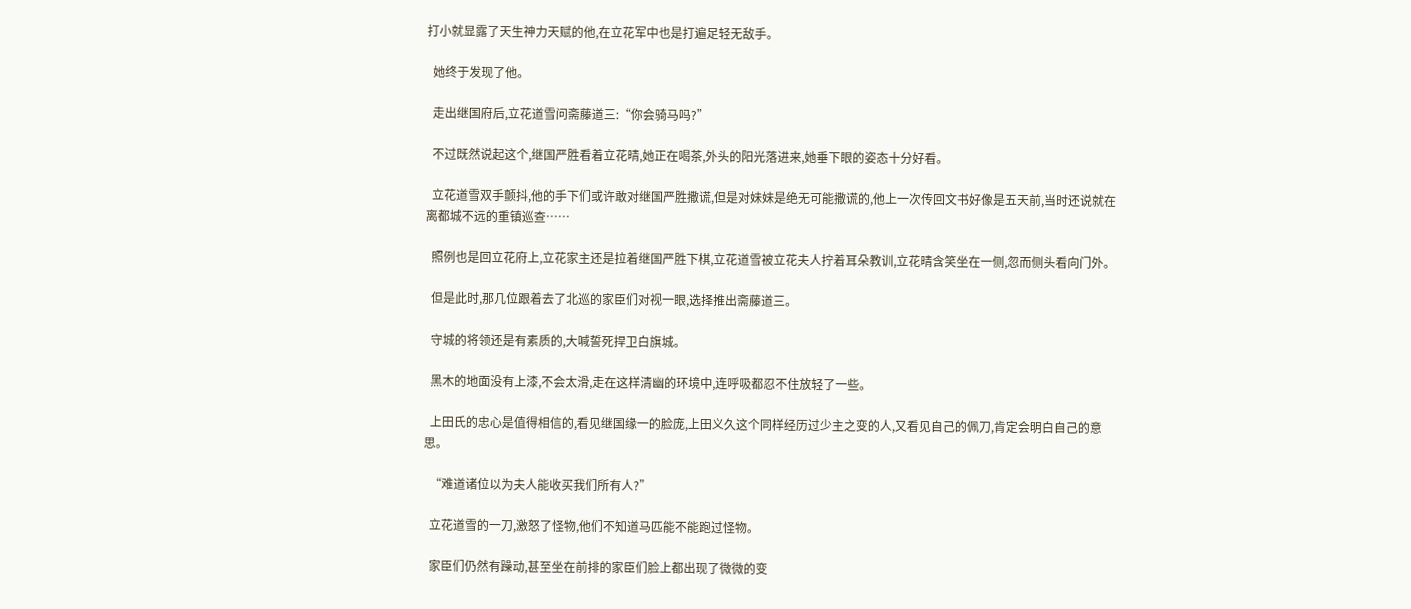打小就显露了天生神力天赋的他,在立花军中也是打遍足轻无敌手。

  她终于发现了他。

  走出继国府后,立花道雪问斋藤道三:“你会骑马吗?”

  不过既然说起这个,继国严胜看着立花晴,她正在喝茶,外头的阳光落进来,她垂下眼的姿态十分好看。

  立花道雪双手颤抖,他的手下们或许敢对继国严胜撒谎,但是对妹妹是绝无可能撒谎的,他上一次传回文书好像是五天前,当时还说就在离都城不远的重镇巡查……

  照例也是回立花府上,立花家主还是拉着继国严胜下棋,立花道雪被立花夫人拧着耳朵教训,立花晴含笑坐在一侧,忽而侧头看向门外。

  但是此时,那几位跟着去了北巡的家臣们对视一眼,选择推出斋藤道三。

  守城的将领还是有素质的,大喊誓死捍卫白旗城。

  黑木的地面没有上漆,不会太滑,走在这样清幽的环境中,连呼吸都忍不住放轻了一些。

  上田氏的忠心是值得相信的,看见继国缘一的脸庞,上田义久这个同样经历过少主之变的人,又看见自己的佩刀,肯定会明白自己的意思。

  “难道诸位以为夫人能收买我们所有人?”

  立花道雪的一刀,激怒了怪物,他们不知道马匹能不能跑过怪物。

  家臣们仍然有躁动,甚至坐在前排的家臣们脸上都出现了微微的变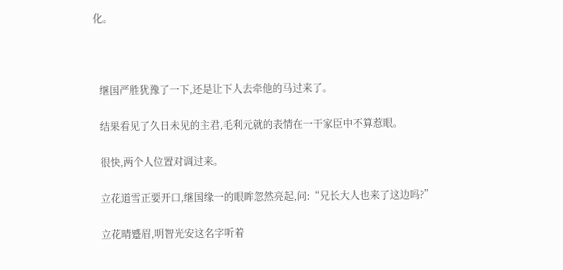化。



  继国严胜犹豫了一下,还是让下人去牵他的马过来了。

  结果看见了久日未见的主君,毛利元就的表情在一干家臣中不算惹眼。

  很快,两个人位置对调过来。

  立花道雪正要开口,继国缘一的眼眸忽然亮起,问:“兄长大人也来了这边吗?”

  立花晴蹙眉,明智光安这名字听着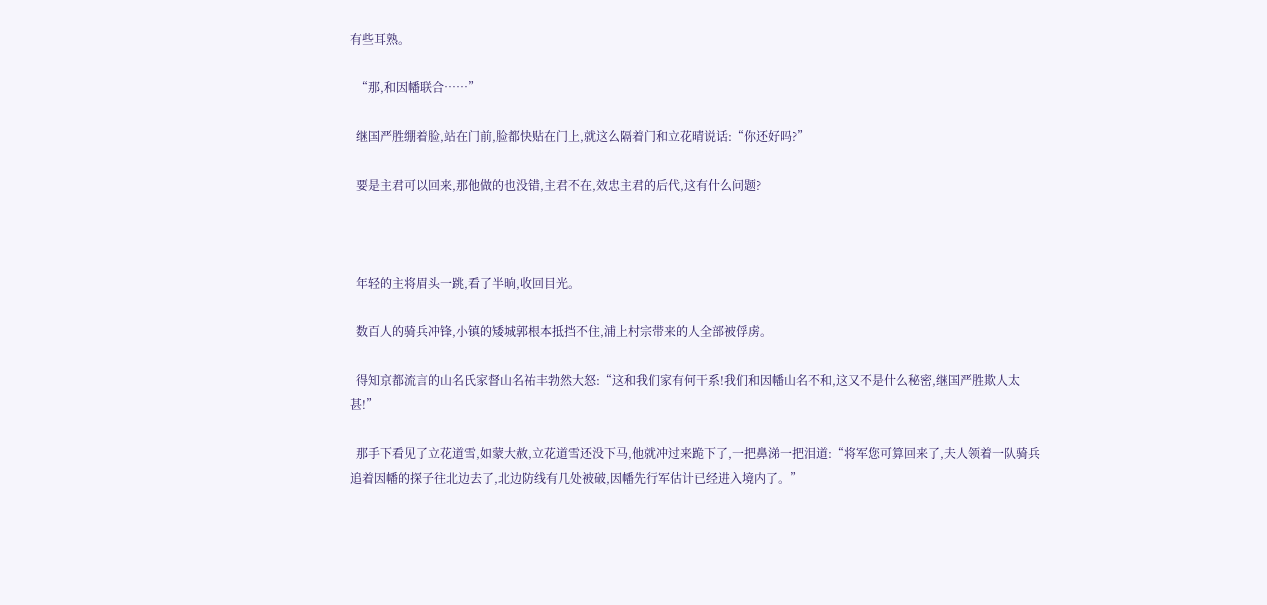有些耳熟。

  “那,和因幡联合……”

  继国严胜绷着脸,站在门前,脸都快贴在门上,就这么隔着门和立花晴说话:“你还好吗?”

  要是主君可以回来,那他做的也没错,主君不在,效忠主君的后代,这有什么问题?



  年轻的主将眉头一跳,看了半晌,收回目光。

  数百人的骑兵冲锋,小镇的矮城郭根本抵挡不住,浦上村宗带来的人全部被俘虏。

  得知京都流言的山名氏家督山名祐丰勃然大怒:“这和我们家有何干系!我们和因幡山名不和,这又不是什么秘密,继国严胜欺人太甚!”

  那手下看见了立花道雪,如蒙大赦,立花道雪还没下马,他就冲过来跪下了,一把鼻涕一把泪道:“将军您可算回来了,夫人领着一队骑兵追着因幡的探子往北边去了,北边防线有几处被破,因幡先行军估计已经进入境内了。”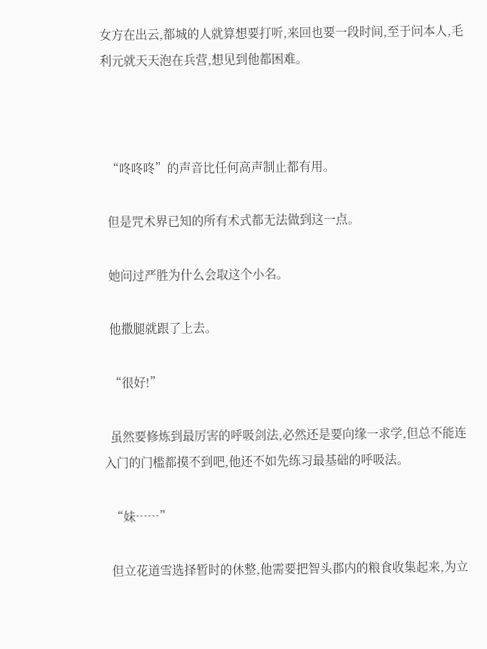女方在出云,都城的人就算想要打听,来回也要一段时间,至于问本人,毛利元就天天泡在兵营,想见到他都困难。



  “咚咚咚”的声音比任何高声制止都有用。

  但是咒术界已知的所有术式都无法做到这一点。

  她问过严胜为什么会取这个小名。

  他撒腿就跟了上去。

  “很好!”

  虽然要修炼到最厉害的呼吸剑法,必然还是要向缘一求学,但总不能连入门的门槛都摸不到吧,他还不如先练习最基础的呼吸法。

  “妹……”

  但立花道雪选择暂时的休整,他需要把智头郡内的粮食收集起来,为立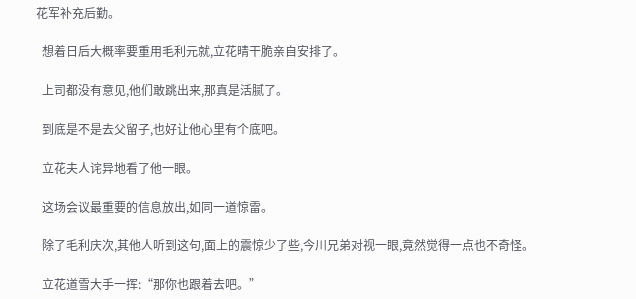花军补充后勤。

  想着日后大概率要重用毛利元就,立花晴干脆亲自安排了。

  上司都没有意见,他们敢跳出来,那真是活腻了。

  到底是不是去父留子,也好让他心里有个底吧。

  立花夫人诧异地看了他一眼。

  这场会议最重要的信息放出,如同一道惊雷。

  除了毛利庆次,其他人听到这句,面上的震惊少了些,今川兄弟对视一眼,竟然觉得一点也不奇怪。

  立花道雪大手一挥:“那你也跟着去吧。”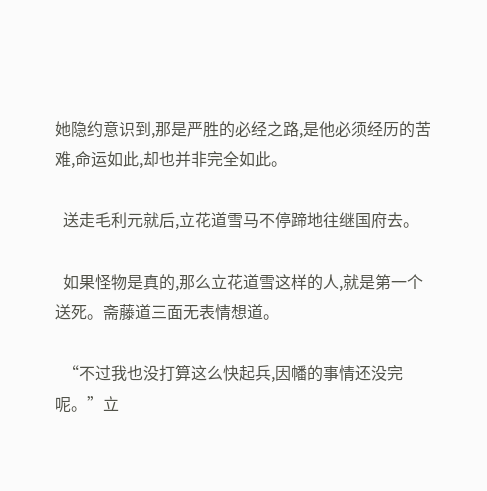她隐约意识到,那是严胜的必经之路,是他必须经历的苦难,命运如此,却也并非完全如此。

  送走毛利元就后,立花道雪马不停蹄地往继国府去。

  如果怪物是真的,那么立花道雪这样的人,就是第一个送死。斋藤道三面无表情想道。

  “不过我也没打算这么快起兵,因幡的事情还没完呢。”立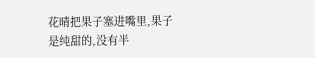花晴把果子塞进嘴里,果子是纯甜的,没有半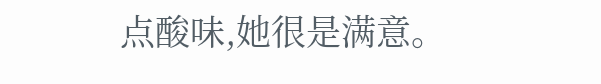点酸味,她很是满意。